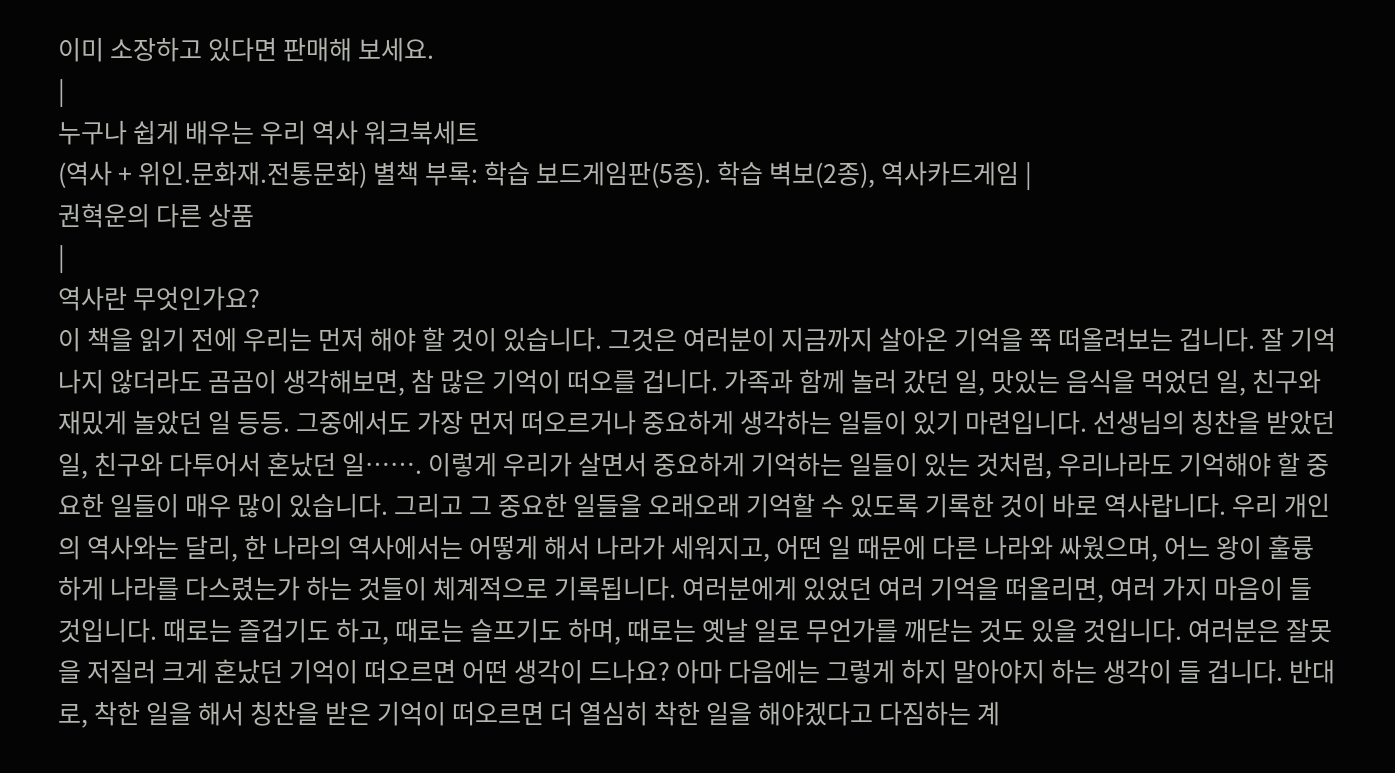이미 소장하고 있다면 판매해 보세요.
|
누구나 쉽게 배우는 우리 역사 워크북세트
(역사 + 위인.문화재.전통문화) 별책 부록: 학습 보드게임판(5종). 학습 벽보(2종), 역사카드게임 |
권혁운의 다른 상품
|
역사란 무엇인가요?
이 책을 읽기 전에 우리는 먼저 해야 할 것이 있습니다. 그것은 여러분이 지금까지 살아온 기억을 쭉 떠올려보는 겁니다. 잘 기억나지 않더라도 곰곰이 생각해보면, 참 많은 기억이 떠오를 겁니다. 가족과 함께 놀러 갔던 일, 맛있는 음식을 먹었던 일, 친구와 재밌게 놀았던 일 등등. 그중에서도 가장 먼저 떠오르거나 중요하게 생각하는 일들이 있기 마련입니다. 선생님의 칭찬을 받았던 일, 친구와 다투어서 혼났던 일……. 이렇게 우리가 살면서 중요하게 기억하는 일들이 있는 것처럼, 우리나라도 기억해야 할 중요한 일들이 매우 많이 있습니다. 그리고 그 중요한 일들을 오래오래 기억할 수 있도록 기록한 것이 바로 역사랍니다. 우리 개인의 역사와는 달리, 한 나라의 역사에서는 어떻게 해서 나라가 세워지고, 어떤 일 때문에 다른 나라와 싸웠으며, 어느 왕이 훌륭하게 나라를 다스렸는가 하는 것들이 체계적으로 기록됩니다. 여러분에게 있었던 여러 기억을 떠올리면, 여러 가지 마음이 들 것입니다. 때로는 즐겁기도 하고, 때로는 슬프기도 하며, 때로는 옛날 일로 무언가를 깨닫는 것도 있을 것입니다. 여러분은 잘못을 저질러 크게 혼났던 기억이 떠오르면 어떤 생각이 드나요? 아마 다음에는 그렇게 하지 말아야지 하는 생각이 들 겁니다. 반대로, 착한 일을 해서 칭찬을 받은 기억이 떠오르면 더 열심히 착한 일을 해야겠다고 다짐하는 계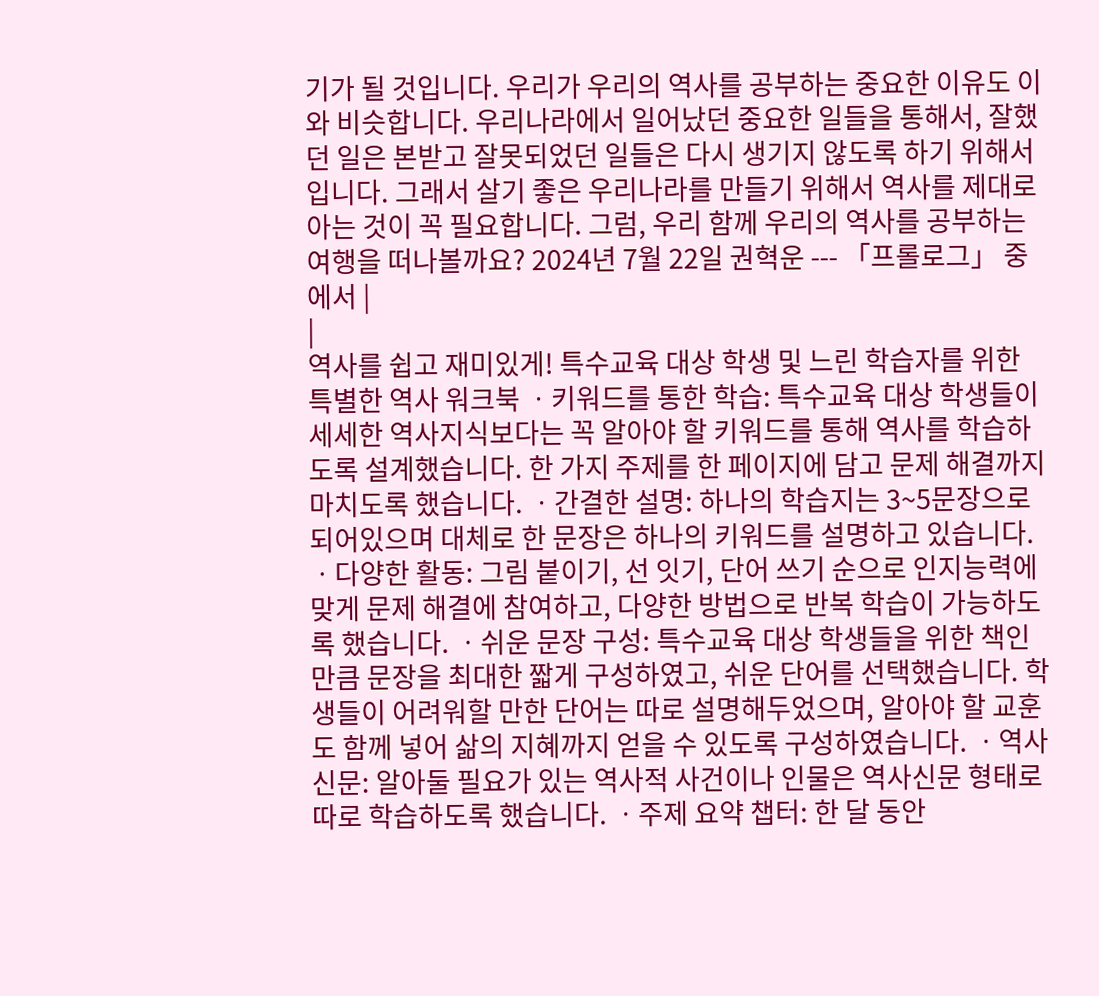기가 될 것입니다. 우리가 우리의 역사를 공부하는 중요한 이유도 이와 비슷합니다. 우리나라에서 일어났던 중요한 일들을 통해서, 잘했던 일은 본받고 잘못되었던 일들은 다시 생기지 않도록 하기 위해서입니다. 그래서 살기 좋은 우리나라를 만들기 위해서 역사를 제대로 아는 것이 꼭 필요합니다. 그럼, 우리 함께 우리의 역사를 공부하는 여행을 떠나볼까요? 2024년 7월 22일 권혁운 --- 「프롤로그」 중에서 |
|
역사를 쉽고 재미있게! 특수교육 대상 학생 및 느린 학습자를 위한
특별한 역사 워크북 ㆍ키워드를 통한 학습: 특수교육 대상 학생들이 세세한 역사지식보다는 꼭 알아야 할 키워드를 통해 역사를 학습하도록 설계했습니다. 한 가지 주제를 한 페이지에 담고 문제 해결까지 마치도록 했습니다. ㆍ간결한 설명: 하나의 학습지는 3~5문장으로 되어있으며 대체로 한 문장은 하나의 키워드를 설명하고 있습니다. ㆍ다양한 활동: 그림 붙이기, 선 잇기, 단어 쓰기 순으로 인지능력에 맞게 문제 해결에 참여하고, 다양한 방법으로 반복 학습이 가능하도록 했습니다. ㆍ쉬운 문장 구성: 특수교육 대상 학생들을 위한 책인 만큼 문장을 최대한 짧게 구성하였고, 쉬운 단어를 선택했습니다. 학생들이 어려워할 만한 단어는 따로 설명해두었으며, 알아야 할 교훈도 함께 넣어 삶의 지혜까지 얻을 수 있도록 구성하였습니다. ㆍ역사신문: 알아둘 필요가 있는 역사적 사건이나 인물은 역사신문 형태로 따로 학습하도록 했습니다. ㆍ주제 요약 챕터: 한 달 동안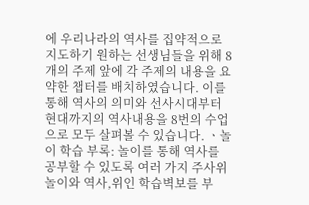에 우리나라의 역사를 집약적으로 지도하기 원하는 선생님들을 위해 8개의 주제 앞에 각 주제의 내용을 요약한 챕터를 배치하였습니다. 이를 통해 역사의 의미와 선사시대부터 현대까지의 역사내용을 8번의 수업으로 모두 살펴볼 수 있습니다. ㆍ놀이 학습 부록: 놀이를 통해 역사를 공부할 수 있도록 여러 가지 주사위 놀이와 역사,위인 학습벽보를 부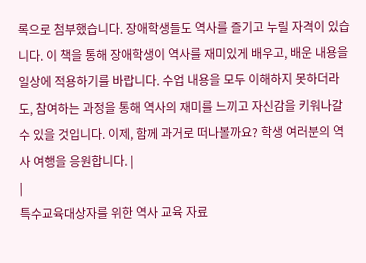록으로 첨부했습니다. 장애학생들도 역사를 즐기고 누릴 자격이 있습니다. 이 책을 통해 장애학생이 역사를 재미있게 배우고, 배운 내용을 일상에 적용하기를 바랍니다. 수업 내용을 모두 이해하지 못하더라도, 참여하는 과정을 통해 역사의 재미를 느끼고 자신감을 키워나갈 수 있을 것입니다. 이제, 함께 과거로 떠나볼까요? 학생 여러분의 역사 여행을 응원합니다. |
|
특수교육대상자를 위한 역사 교육 자료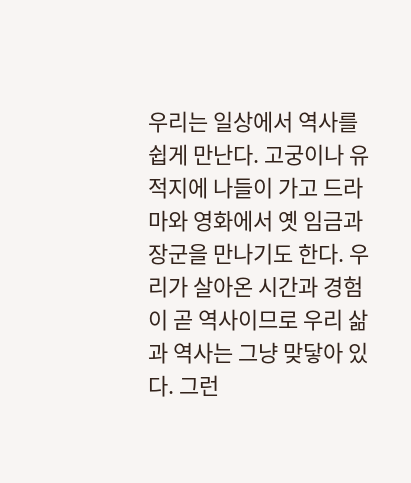우리는 일상에서 역사를 쉽게 만난다. 고궁이나 유적지에 나들이 가고 드라마와 영화에서 옛 임금과 장군을 만나기도 한다. 우리가 살아온 시간과 경험이 곧 역사이므로 우리 삶과 역사는 그냥 맞닿아 있다. 그런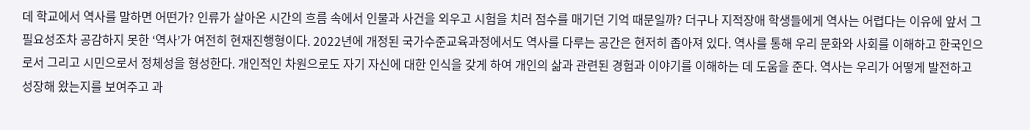데 학교에서 역사를 말하면 어떤가? 인류가 살아온 시간의 흐름 속에서 인물과 사건을 외우고 시험을 치러 점수를 매기던 기억 때문일까? 더구나 지적장애 학생들에게 역사는 어렵다는 이유에 앞서 그 필요성조차 공감하지 못한 ‘역사’가 여전히 현재진행형이다. 2022년에 개정된 국가수준교육과정에서도 역사를 다루는 공간은 현저히 좁아져 있다. 역사를 통해 우리 문화와 사회를 이해하고 한국인으로서 그리고 시민으로서 정체성을 형성한다. 개인적인 차원으로도 자기 자신에 대한 인식을 갖게 하여 개인의 삶과 관련된 경험과 이야기를 이해하는 데 도움을 준다. 역사는 우리가 어떻게 발전하고 성장해 왔는지를 보여주고 과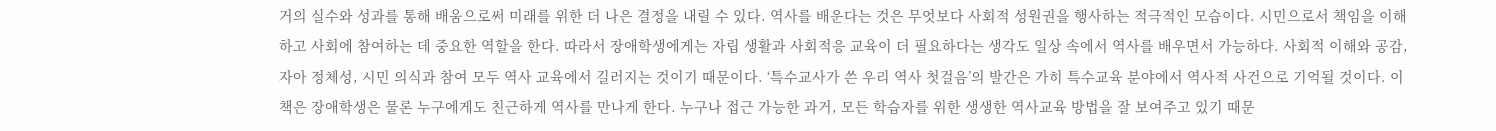거의 실수와 성과를 통해 배움으로써 미래를 위한 더 나은 결정을 내릴 수 있다. 역사를 배운다는 것은 무엇보다 사회적 성원권을 행사하는 적극적인 모습이다. 시민으로서 책임을 이해하고 사회에 참여하는 데 중요한 역할을 한다. 따라서 장애학생에게는 자립 생활과 사회적응 교육이 더 필요하다는 생각도 일상 속에서 역사를 배우면서 가능하다. 사회적 이해와 공감, 자아 정체성, 시민 의식과 참여 모두 역사 교육에서 길러지는 것이기 때문이다. ‘특수교사가 쓴 우리 역사 첫걸음’의 발간은 가히 특수교육 분야에서 역사적 사건으로 기억될 것이다. 이 책은 장애학생은 물론 누구에게도 친근하게 역사를 만나게 한다. 누구나 접근 가능한 과거, 모든 학습자를 위한 생생한 역사교육 방법을 잘 보여주고 있기 때문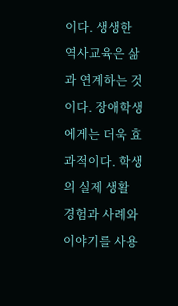이다. 생생한 역사교육은 삶과 연계하는 것이다. 장애학생에게는 더욱 효과적이다. 학생의 실제 생활 경험과 사례와 이야기를 사용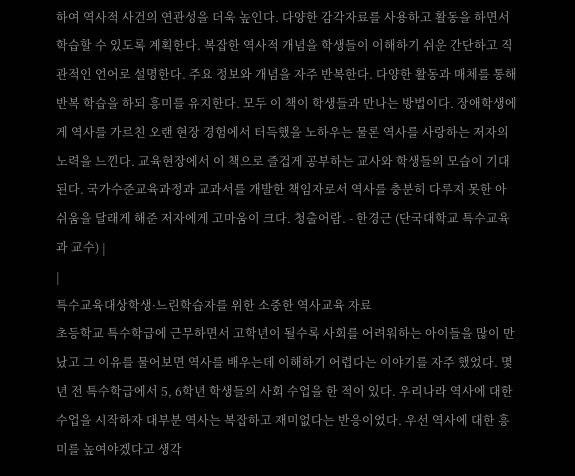하여 역사적 사건의 연관성을 더욱 높인다. 다양한 감각자료를 사용하고 활동을 하면서 학습할 수 있도록 계획한다. 복잡한 역사적 개념을 학생들이 이해하기 쉬운 간단하고 직관적인 언어로 설명한다. 주요 정보와 개념을 자주 반복한다. 다양한 활동과 매체를 통해 반복 학습을 하되 흥미를 유지한다. 모두 이 책이 학생들과 만나는 방법이다. 장애학생에게 역사를 가르친 오랜 현장 경험에서 터득했을 노하우는 물론 역사를 사랑하는 저자의 노력을 느낀다. 교육현장에서 이 책으로 즐겁게 공부하는 교사와 학생들의 모습이 기대된다. 국가수준교육과정과 교과서를 개발한 책임자로서 역사를 충분히 다루지 못한 아쉬움을 달래게 해준 저자에게 고마움이 크다. 청출어람. - 한경근 (단국대학교 특수교육과 교수) |
|
특수교육대상학생·느린학습자를 위한 소중한 역사교육 자료
초등학교 특수학급에 근무하면서 고학년이 될수록 사회를 어려워하는 아이들을 많이 만났고 그 이유를 물어보면 역사를 배우는데 이해하기 어렵다는 이야기를 자주 했었다. 몇 년 전 특수학급에서 5, 6학년 학생들의 사회 수업을 한 적이 있다. 우리나라 역사에 대한 수업을 시작하자 대부분 역사는 복잡하고 재미없다는 반응이었다. 우선 역사에 대한 흥미를 높여야겠다고 생각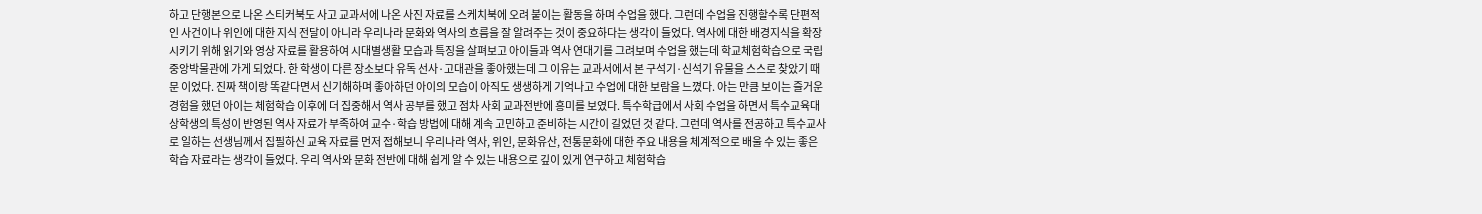하고 단행본으로 나온 스티커북도 사고 교과서에 나온 사진 자료를 스케치북에 오려 붙이는 활동을 하며 수업을 했다. 그런데 수업을 진행할수록 단편적인 사건이나 위인에 대한 지식 전달이 아니라 우리나라 문화와 역사의 흐름을 잘 알려주는 것이 중요하다는 생각이 들었다. 역사에 대한 배경지식을 확장 시키기 위해 읽기와 영상 자료를 활용하여 시대별생활 모습과 특징을 살펴보고 아이들과 역사 연대기를 그려보며 수업을 했는데 학교체험학습으로 국립중앙박물관에 가게 되었다. 한 학생이 다른 장소보다 유독 선사·고대관을 좋아했는데 그 이유는 교과서에서 본 구석기·신석기 유물을 스스로 찾았기 때문 이었다. 진짜 책이랑 똑같다면서 신기해하며 좋아하던 아이의 모습이 아직도 생생하게 기억나고 수업에 대한 보람을 느꼈다. 아는 만큼 보이는 즐거운 경험을 했던 아이는 체험학습 이후에 더 집중해서 역사 공부를 했고 점차 사회 교과전반에 흥미를 보였다. 특수학급에서 사회 수업을 하면서 특수교육대상학생의 특성이 반영된 역사 자료가 부족하여 교수·학습 방법에 대해 계속 고민하고 준비하는 시간이 길었던 것 같다. 그런데 역사를 전공하고 특수교사로 일하는 선생님께서 집필하신 교육 자료를 먼저 접해보니 우리나라 역사, 위인, 문화유산, 전통문화에 대한 주요 내용을 체계적으로 배울 수 있는 좋은 학습 자료라는 생각이 들었다. 우리 역사와 문화 전반에 대해 쉽게 알 수 있는 내용으로 깊이 있게 연구하고 체험학습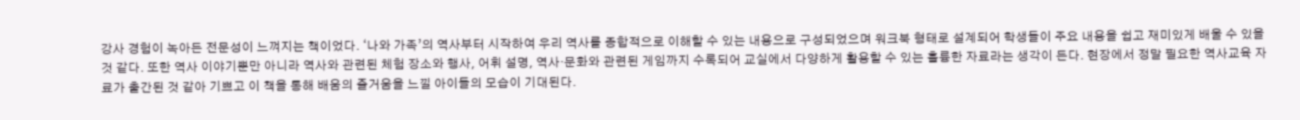강사 경험이 녹아든 전문성이 느껴지는 책이었다. ‘나와 가족’의 역사부터 시작하여 우리 역사를 종합적으로 이해할 수 있는 내용으로 구성되었으며 워크북 형태로 설계되어 학생들이 주요 내용을 쉽고 재미있게 배울 수 있을 것 같다. 또한 역사 이야기뿐만 아니라 역사와 관련된 체험 장소와 행사, 어휘 설명, 역사·문화와 관련된 게임까지 수록되어 교실에서 다양하게 활용할 수 있는 훌륭한 자료라는 생각이 든다. 현장에서 정말 필요한 역사교육 자료가 출간된 것 같아 기쁘고 이 책을 통해 배움의 즐거움을 느낄 아이들의 모습이 기대된다.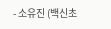- 소유진 (백신초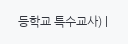등학교 특수교사) |